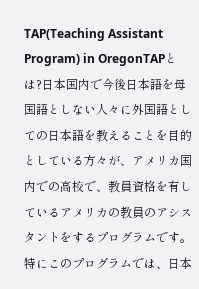TAP(Teaching Assistant Program) in OregonTAPとは?日本国内で今後日本語を母国語としない人々に外国語としての日本語を教えることを目的としている方々が、アメリカ国内での高校で、教員資格を有しているアメリカの教員のアシスタントをするプログラムです。特にこのプログラムでは、日本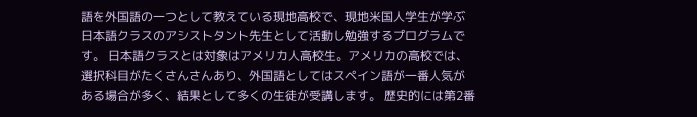語を外国語の一つとして教えている現地高校で、現地米国人学生が学ぶ日本語クラスのアシストタント先生として活動し勉強するプログラムです。 日本語クラスとは対象はアメリカ人高校生。アメリカの高校では、選択科目がたくさんさんあり、外国語としてはスペイン語が一番人気がある場合が多く、結果として多くの生徒が受講します。 歴史的には第2番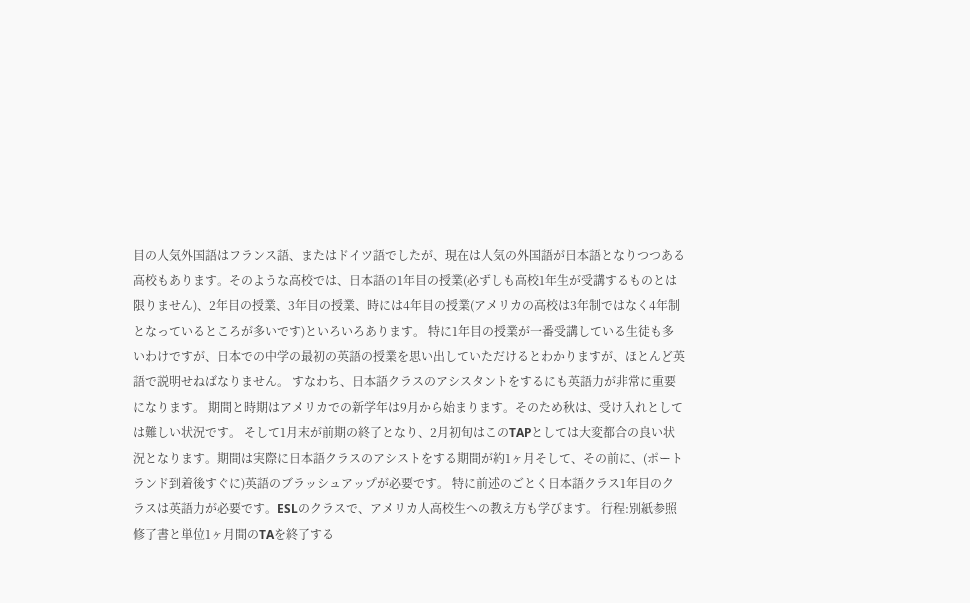目の人気外国語はフランス語、またはドイツ語でしたが、現在は人気の外国語が日本語となりつつある高校もあります。そのような高校では、日本語の1年目の授業(必ずしも高校1年生が受講するものとは限りません)、2年目の授業、3年目の授業、時には4年目の授業(アメリカの高校は3年制ではなく4年制となっているところが多いです)といろいろあります。 特に1年目の授業が一番受講している生徒も多いわけですが、日本での中学の最初の英語の授業を思い出していただけるとわかりますが、ほとんど英語で説明せねばなりません。 すなわち、日本語クラスのアシスタントをするにも英語力が非常に重要になります。 期間と時期はアメリカでの新学年は9月から始まります。そのため秋は、受け入れとしては難しい状況です。 そして1月末が前期の終了となり、2月初旬はこのTAPとしては大変都合の良い状況となります。期間は実際に日本語クラスのアシストをする期間が約1ヶ月そして、その前に、(ポートランド到着後すぐに)英語のブラッシュアップが必要です。 特に前述のごとく日本語クラス1年目のクラスは英語力が必要です。ESLのクラスで、アメリカ人高校生への教え方も学びます。 行程:別紙参照 修了書と単位1ヶ月間のTAを終了する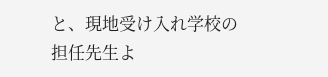と、現地受け入れ学校の担任先生よ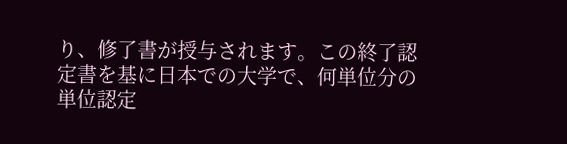り、修了書が授与されます。この終了認定書を基に日本での大学で、何単位分の単位認定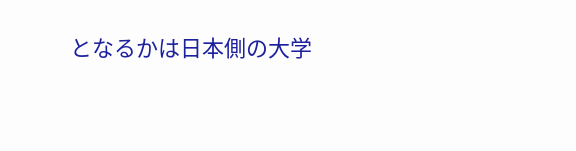となるかは日本側の大学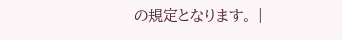の規定となります。 |